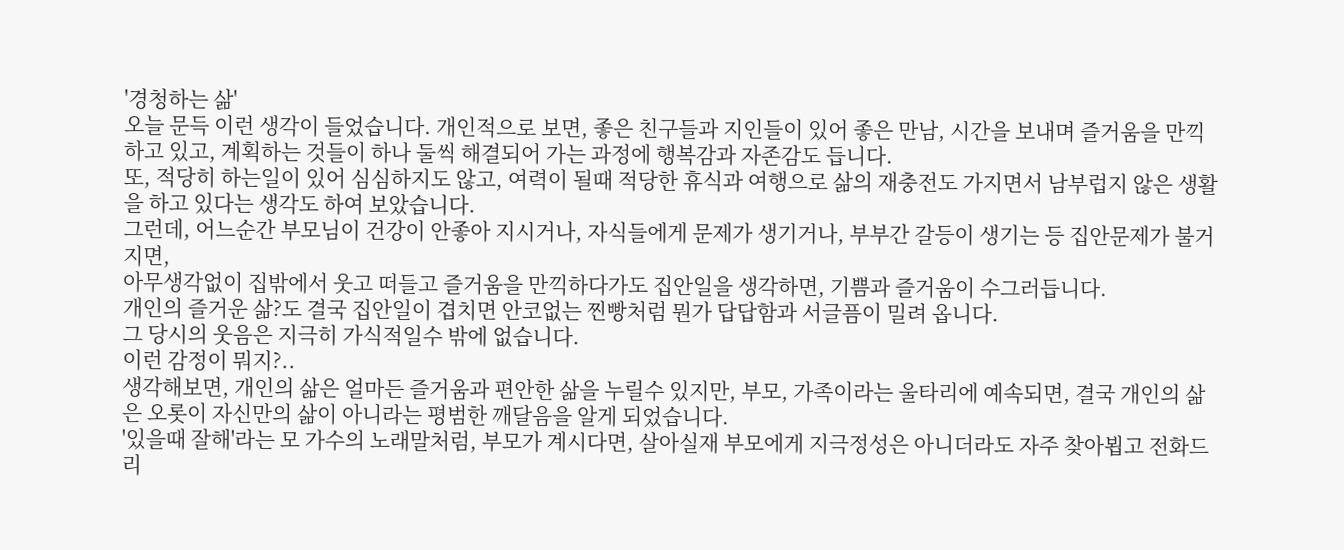'경청하는 삶'
오늘 문득 이런 생각이 들었습니다. 개인적으로 보면, 좋은 친구들과 지인들이 있어 좋은 만남, 시간을 보내며 즐거움을 만끽하고 있고, 계획하는 것들이 하나 둘씩 해결되어 가는 과정에 행복감과 자존감도 듭니다.
또, 적당히 하는일이 있어 심심하지도 않고, 여력이 될때 적당한 휴식과 여행으로 삶의 재충전도 가지면서 남부럽지 않은 생활을 하고 있다는 생각도 하여 보았습니다.
그런데, 어느순간 부모님이 건강이 안좋아 지시거나, 자식들에게 문제가 생기거나, 부부간 갈등이 생기는 등 집안문제가 불거지면,
아무생각없이 집밖에서 웃고 떠들고 즐거움을 만끽하다가도 집안일을 생각하면, 기쁨과 즐거움이 수그러듭니다.
개인의 즐거운 삶?도 결국 집안일이 겹치면 안코없는 찐빵처럼 뭔가 답답함과 서글픔이 밀려 옵니다.
그 당시의 웃음은 지극히 가식적일수 밖에 없습니다.
이런 감정이 뭐지?..
생각해보면, 개인의 삶은 얼마든 즐거움과 편안한 삶을 누릴수 있지만, 부모, 가족이라는 울타리에 예속되면, 결국 개인의 삶은 오롯이 자신만의 삶이 아니라는 평범한 깨달음을 알게 되었습니다.
'있을때 잘해'라는 모 가수의 노래말처럼, 부모가 계시다면, 살아실재 부모에게 지극정성은 아니더라도 자주 찾아뵙고 전화드리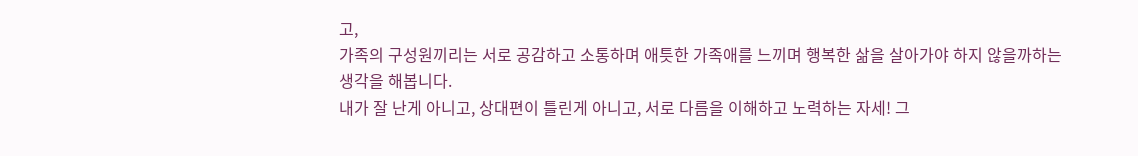고,
가족의 구성원끼리는 서로 공감하고 소통하며 애틋한 가족애를 느끼며 행복한 삶을 살아가야 하지 않을까하는 생각을 해봅니다.
내가 잘 난게 아니고, 상대편이 틀린게 아니고, 서로 다름을 이해하고 노력하는 자세! 그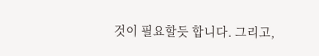것이 필요할듯 합니다. 그리고,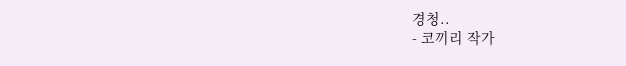경청..
- 코끼리 작가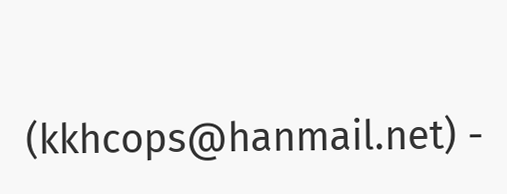(kkhcops@hanmail.net) -